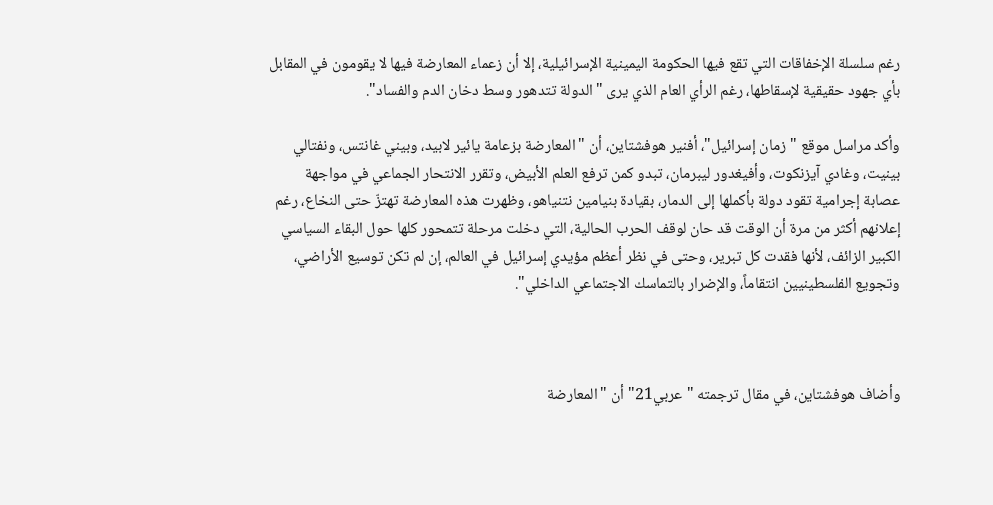رغم سلسلة الإخفاقات التي تقع فيها الحكومة اليمينية الإسرائيلية، إلا أن زعماء المعارضة فيها لا يقومون في المقابل بأي جهود حقيقية لإسقاطها، رغم الرأي العام الذي يرى "الدولة تتدهور وسط دخان الدم والفساد".

وأكد مراسل موقع "زمان إسرائيل"، أفنير هوفشتاين، أن "المعارضة بزعامة يائير لابيد، وبيني غانتس، ونفتالي بينيت، وغادي آيزنكوت، وأفيغدور ليبرمان، تبدو كمن ترفع العلم الأبيض، وتقرر الانتحار الجماعي في مواجهة عصابة إجرامية تقود دولة بأكملها إلى الدمار، بقيادة بنيامين نتنياهو، وظهرت هذه المعارضة تهتزّ حتى النخاع، رغم إعلانهم أكثر من مرة أن الوقت قد حان لوقف الحرب الحالية، التي دخلت مرحلة تتمحور كلها حول البقاء السياسي الكبير الزائف، لأنها فقدت كل تبرير، وحتى في نظر أعظم مؤيدي إسرائيل في العالم، إن لم تكن توسيع الأراضي، وتجويع الفلسطينيين انتقاماً، والإضرار بالتماسك الاجتماعي الداخلي".



وأضاف هوفشتاين، في مقال ترجمته "عربي21" أن "المعارضة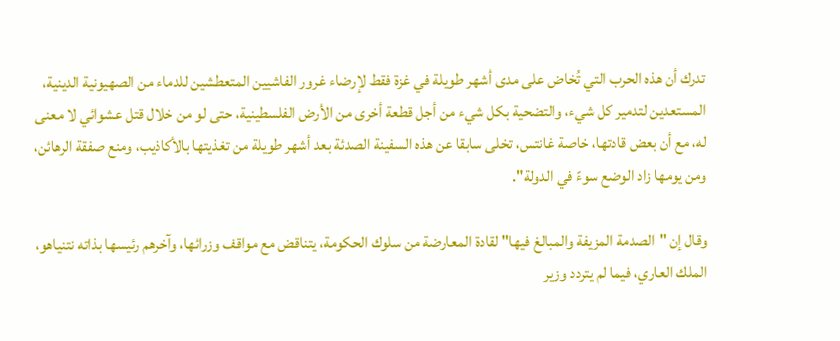تدرك أن هذه الحرب التي تُخاض على مدى أشهر طويلة في غزة فقط لإرضاء غرور الفاشيين المتعطشين للدماء من الصهيونية الدينية، المستعدين لتدمير كل شيء، والتضحية بكل شيء من أجل قطعة أخرى من الأرض الفلسطينية، حتى لو من خلال قتل عشوائي لا معنى له، مع أن بعض قادتها، خاصة غانتس، تخلى سابقا عن هذه السفينة الصدئة بعد أشهر طويلة من تغذيتها بالأكاذيب، ومنع صفقة الرهائن، ومن يومها زاد الوضع سوءً في الدولة".

وقال إن "الصدمة المزيفة والمبالغ فيها" لقادة المعارضة من سلوك الحكومة، يتناقض مع مواقف وزرائها، وآخرهم رئيسها بذاته نتنياهو، الملك العاري، فيما لم يتردد وزير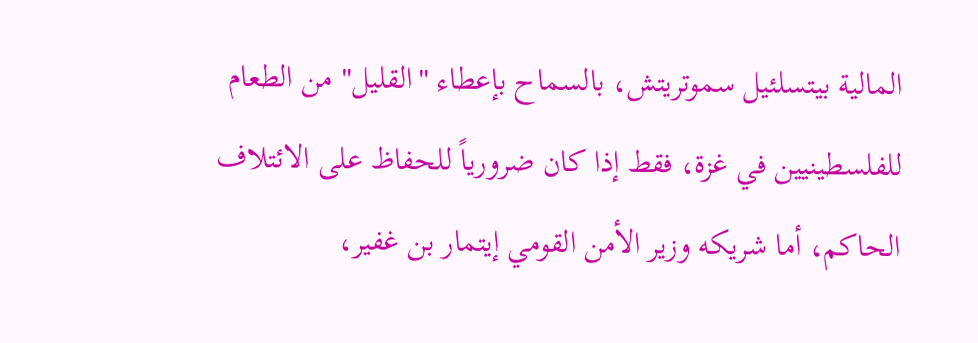المالية بيتسلئيل سموتريتش، بالسماح بإعطاء "القليل" من الطعام للفلسطينيين في غزة، فقط إذا كان ضرورياً للحفاظ على الائتلاف الحاكم، أما شريكه وزير الأمن القومي إيتمار بن غفير،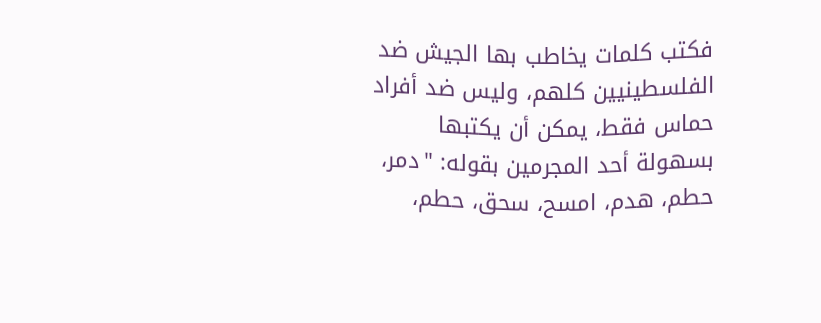فكتب كلمات يخاطب بها الجيش ضد الفلسطينيين كلهم، وليس ضد أفراد حماس فقط، يمكن أن يكتبها بسهولة أحد المجرمين بقوله: "دمر، حطم، هدم، امسح، سحق، حطم،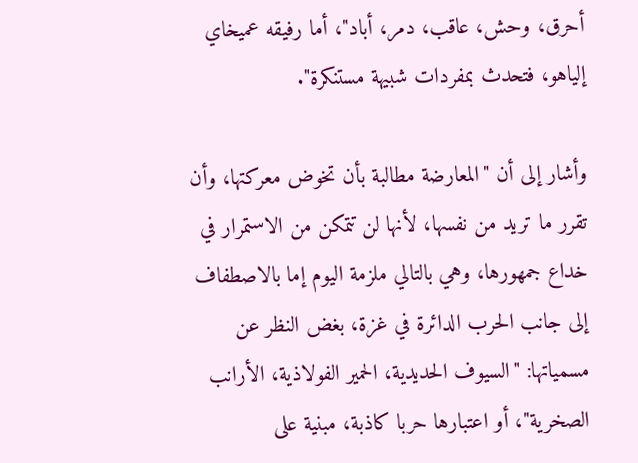أحرق، وحش، عاقب، دمر، أباد"، أما رفيقه عميخاي إلياهو، فتحدث بمفردات شبيهة مستنكرة".

وأشار إلى أن "المعارضة مطالبة بأن تخوض معركتها، وأن تقرر ما تريد من نفسها، لأنها لن تتمكن من الاستمرار في خداع جمهورها، وهي بالتالي ملزمة اليوم إما بالاصطفاف إلى جانب الحرب الدائرة في غزة، بغض النظر عن مسمياتها: "السيوف الحديدية، الحمير الفولاذية، الأرانب الصخرية"، أو اعتبارها حربا كاذبة، مبنية على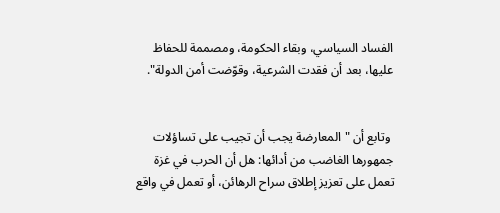الفساد السياسي، وبقاء الحكومة، ومصممة للحفاظ عليها، بعد أن فقدت الشرعية، وقوّضت أمن الدولة".


 وتابع أن "المعارضة يجب أن تجيب على تساؤلات جمهورها الغاضب من أدائها: هل أن الحرب في غزة تعمل على تعزيز إطلاق سراح الرهائن، أو تعمل في واقع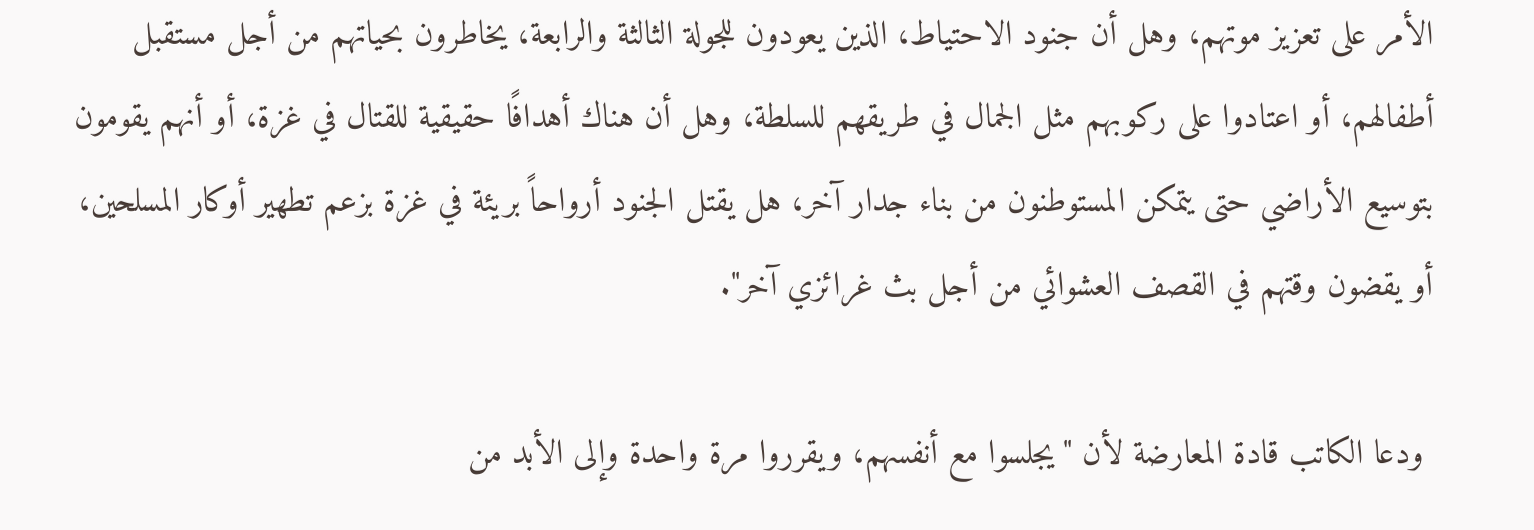الأمر على تعزيز موتهم، وهل أن جنود الاحتياط، الذين يعودون للجولة الثالثة والرابعة، يخاطرون بحياتهم من أجل مستقبل أطفالهم، أو اعتادوا على ركوبهم مثل الجمال في طريقهم للسلطة، وهل أن هناك أهدافًا حقيقية للقتال في غزة، أو أنهم يقومون بتوسيع الأراضي حتى يتمكن المستوطنون من بناء جدار آخر، هل يقتل الجنود أرواحاً بريئة في غزة بزعم تطهير أوكار المسلحين، أو يقضون وقتهم في القصف العشوائي من أجل بث غرائزي آخر".

 ودعا الكاتب قادة المعارضة لأن "يجلسوا مع أنفسهم، ويقرروا مرة واحدة وإلى الأبد من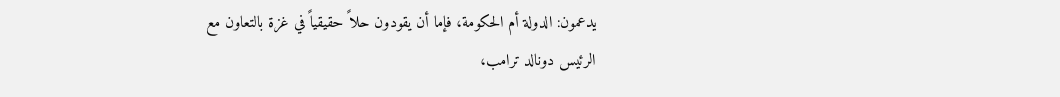يدعمون: الدولة أم الحكومة، فإما أن يقودون حلاً حقيقياً في غزة بالتعاون مع الرئيس دونالد ترامب،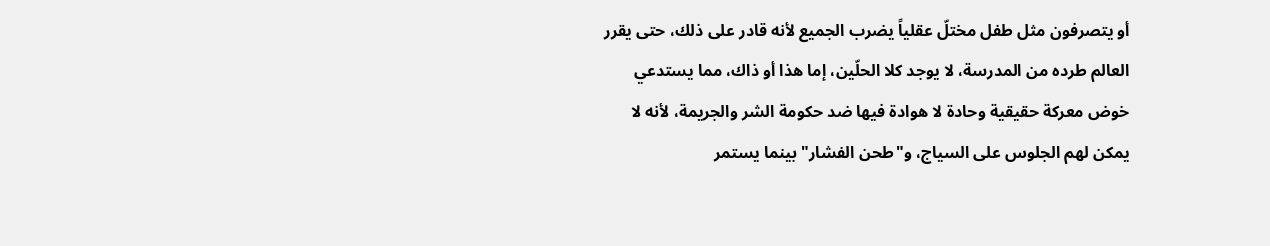أو يتصرفون مثل طفل مختلّ عقلياً يضرب الجميع لأنه قادر على ذلك، حتى يقرر العالم طرده من المدرسة، لا يوجد كلا الحلّين، إما هذا أو ذاك، مما يستدعي خوض معركة حقيقية وحادة لا هوادة فيها ضد حكومة الشر والجريمة، لأنه لا يمكن لهم الجلوس على السياج، و"طحن الفشار" بينما يستمر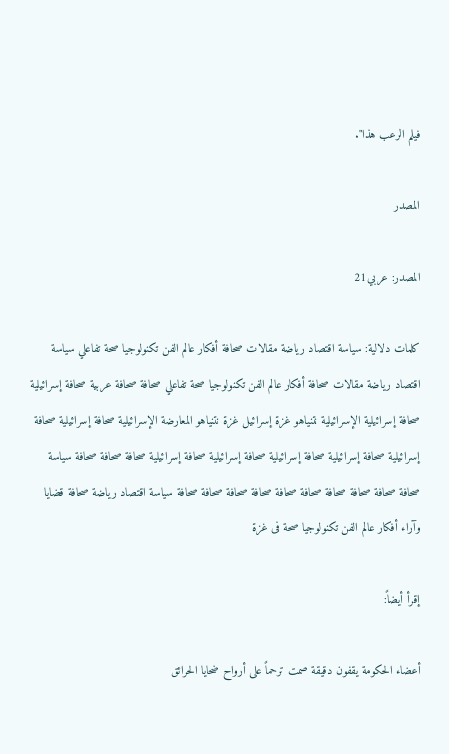فيلم الرعب هذا".

المصدر

المصدر: عربي21

كلمات دلالية: سياسة اقتصاد رياضة مقالات صحافة أفكار عالم الفن تكنولوجيا صحة تفاعلي سياسة اقتصاد رياضة مقالات صحافة أفكار عالم الفن تكنولوجيا صحة تفاعلي صحافة صحافة عربية صحافة إسرائيلية صحافة إسرائيلية الإسرائيلية نتنياهو غزة إسرائيل غزة نتنياهو المعارضة الإسرائيلية صحافة إسرائيلية صحافة إسرائيلية صحافة إسرائيلية صحافة إسرائيلية صحافة إسرائيلية صحافة إسرائيلية صحافة صحافة صحافة سياسة صحافة صحافة صحافة صحافة صحافة صحافة صحافة صحافة صحافة صحافة سياسة اقتصاد رياضة صحافة قضايا وآراء أفكار عالم الفن تكنولوجيا صحة فی غزة

إقرأ أيضاً:

أعضاء الحكومة يقفون دقيقة صمت ترحماً على أرواح ضحايا الحرائق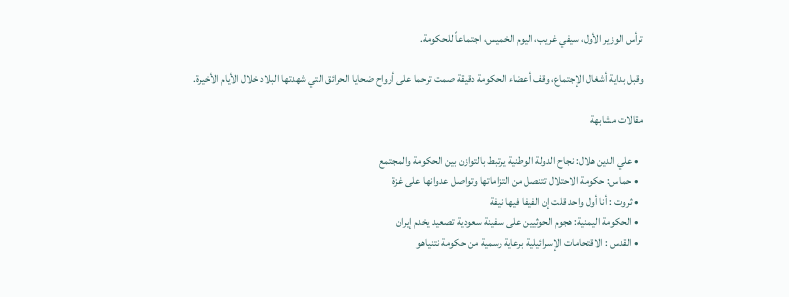ترأس الوزير الأول، سيفي غريب، اليوم الخميس، اجتماعاً للحكومة.

وقبل بداية أشغال الإجتماع، وقف أعضاء الحكومة دقيقة صمت ترحما على أرواح ضحايا الحرائق التي شهدتها البلاد خلال الأيام الأخيرة.

مقالات مشابهة

  • علي الدين هلال: نجاح الدولة الوطنية يرتبط بالتوازن بين الحكومة والمجتمع
  • حماس: حكومة الاحتلال تتنصل من التزاماتها وتواصل عدوانها على غزة
  • ثروت : أنا أول واحد قلت إن الفيفا فيها نيفة
  • الحكومة اليمنية: هجوم الحوثيين على سفينة سعودية تصعيد يخدم إيران
  • القدس : الاقتحامات الإسرائيلية برعاية رسمية من حكومة نتنياهو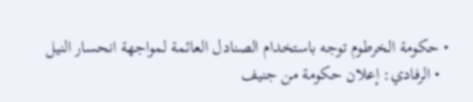• حكومة الخرطوم توجه باستخدام الصنادل العائمة لمواجهة انحسار النيل
  • الرفادي: إعلان حكومة من جنيف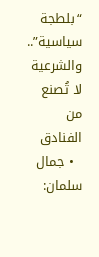“بلطجة سياسية”.. والشرعية لا تُصنع من الفنادق
  • جمال سلمان: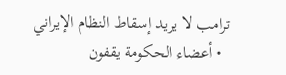ترامب لا يريد إسقاط النظام الإيراني
  • أعضاء الحكومة يقفون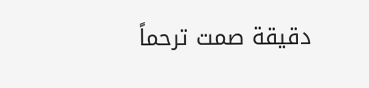دقيقة صمت ترحماً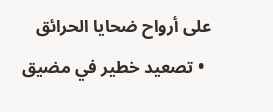على أرواح ضحايا الحرائق
  • تصعيد خطير في مضيق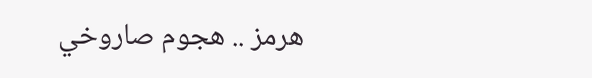هرمز .. هجوم صاروخي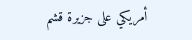أمريكي على جزيرة قشم